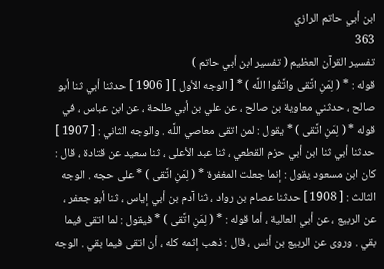ابن أبي حاتم الرازي
363
تفسير القرآن العظيم ( تفسير ابن أبي حاتم )
قوله : * ( لِمَنِ اتَّقى واتَّقُوا اللَّه ) * [ الوجه الأول ] [ 1906 ] حدثنا أبي ثنا أبو صالح ، حدثني معاوية بن صالح ، عن علي بن أبي طلحة ، عن ابن عباس ، في قوله * ( لِمَنِ اتَّقى ) * يقول : لمن اتقى معاصي اللَّه . والوجه الثاني : [ 1907 ] حدثنا أبي ثنا ابن أبي حزم القطعي ، ثنا عبد الأعلى ، ثنا سعيد عن قتادة ، قال : كان ابن مسعود يقول : إنما جعلت المغفرة * ( لِمَنِ اتَّقى ) * على حجه . الوجه الثالث : [ 1908 ] حدثنا عصام بن رواد ، ثنا آدم بن أبي إياس ، ثنا أبو جعفر ، عن الربيع ، عن أبي العالية ، أما قوله : * ( لِمَنِ اتَّقى ) * فيقول : لما اتقى فيما بقي . وروى عن الربيع بن أنس ، قال : ذهب إثمه كله ، أن اتقى فيما بقي . الوجه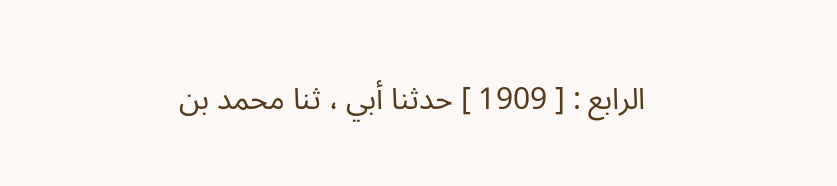الرابع : [ 1909 ] حدثنا أبي ، ثنا محمد بن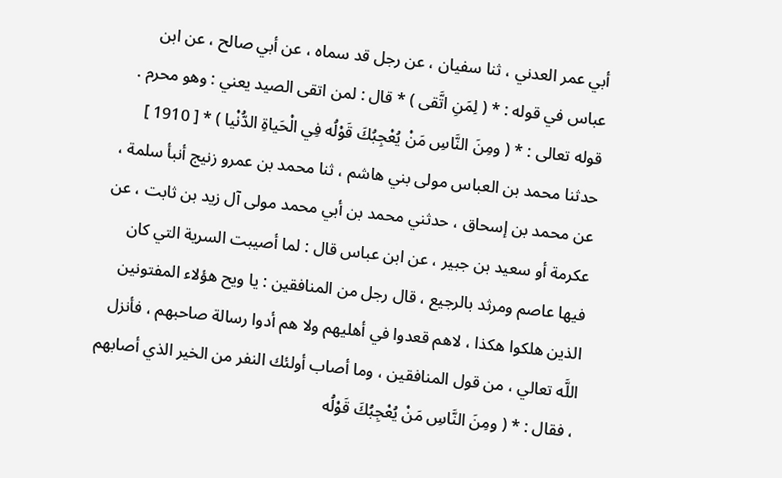أبي عمر العدني ، ثنا سفيان ، عن رجل قد سماه ، عن أبي صالح ، عن ابن عباس في قوله : * ( لِمَنِ اتَّقى ) * قال : لمن اتقى الصيد يعني : وهو محرم . قوله تعالى : * ( ومِنَ النَّاسِ مَنْ يُعْجِبُكَ قَوْلُه فِي الْحَياةِ الدُّنْيا ) * [ 1910 ] حدثنا محمد بن العباس مولى بني هاشم ، ثنا محمد بن عمرو زنيج أنبأ سلمة ، عن محمد بن إسحاق ، حدثني محمد بن أبي محمد مولى آل زيد بن ثابت ، عن عكرمة أو سعيد بن جبير ، عن ابن عباس قال : لما أصيبت السرية التي كان فيها عاصم ومرثد بالرجيع ، قال رجل من المنافقين : يا ويح هؤلاء المفتونين الذين هلكوا هكذا ، لاهم قعدوا في أهليهم ولا هم أدوا رسالة صاحبهم ، فأنزل اللَّه تعالي ، من قول المنافقين ، وما أصاب أولئك النفر من الخير الذي أصابهم ، فقال : * ( ومِنَ النَّاسِ مَنْ يُعْجِبُكَ قَوْلُه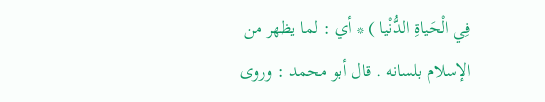فِي الْحَياةِ الدُّنْيا ) * أي : لما يظهر من الإسلام بلسانه . قال أبو محمد : وروى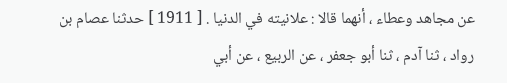عن مجاهد وعطاء ، أنهما قالا : علانيته في الدنيا . [ 1911 ] حدثنا عصام بن رواد ، ثنا آدم ، ثنا أبو جعفر ، عن الربيع ، عن أبي